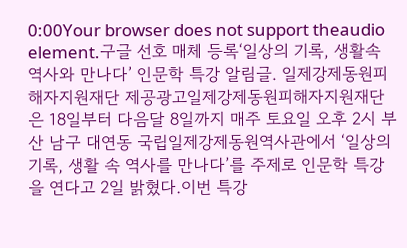0:00Your browser does not support theaudio element.구글 선호 매체 등록‘일상의 기록, 생활속 역사와 만나다’ 인문학 특강 알림글. 일제강제동원피해자지원재단 제공광고일제강제동원피해자지원재단은 18일부터 다음달 8일까지 매주 토요일 오후 2시 부산 남구 대연동 국립일제강제동원역사관에서 ‘일상의 기록, 생활 속 역사를 만나다’를 주제로 인문학 특강을 연다고 2일 밝혔다.이번 특강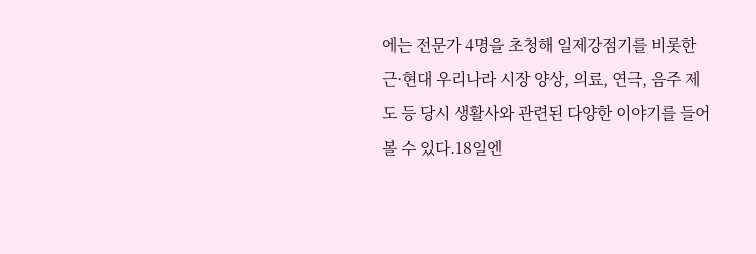에는 전문가 4명을 초청해 일제강점기를 비롯한 근·현대 우리나라 시장 양상, 의료, 연극, 음주 제도 등 당시 생활사와 관련된 다양한 이야기를 들어볼 수 있다.18일엔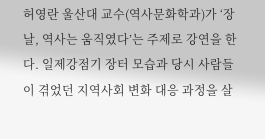허영란 울산대 교수(역사문화학과)가 ‘장날, 역사는 움직였다’는 주제로 강연을 한다. 일제강점기 장터 모습과 당시 사람들이 겪었던 지역사회 변화 대응 과정을 살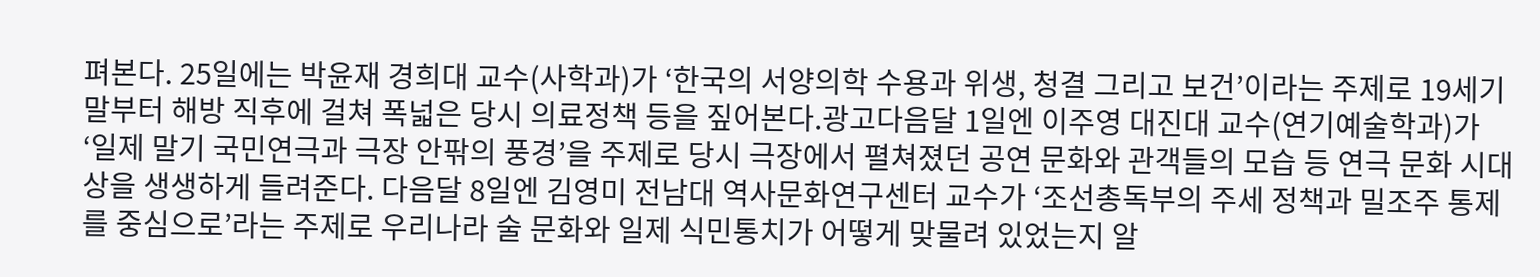펴본다. 25일에는 박윤재 경희대 교수(사학과)가 ‘한국의 서양의학 수용과 위생, 청결 그리고 보건’이라는 주제로 19세기 말부터 해방 직후에 걸쳐 폭넓은 당시 의료정책 등을 짚어본다.광고다음달 1일엔 이주영 대진대 교수(연기예술학과)가 ‘일제 말기 국민연극과 극장 안팎의 풍경’을 주제로 당시 극장에서 펼쳐졌던 공연 문화와 관객들의 모습 등 연극 문화 시대상을 생생하게 들려준다. 다음달 8일엔 김영미 전남대 역사문화연구센터 교수가 ‘조선총독부의 주세 정책과 밀조주 통제를 중심으로’라는 주제로 우리나라 술 문화와 일제 식민통치가 어떻게 맞물려 있었는지 알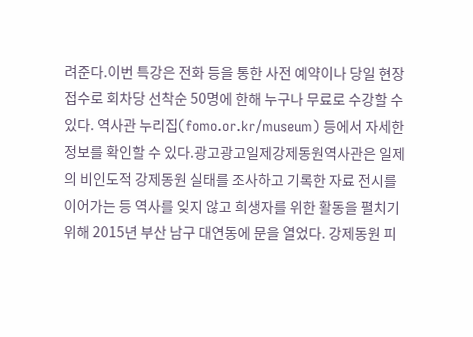려준다.이번 특강은 전화 등을 통한 사전 예약이나 당일 현장 접수로 회차당 선착순 50명에 한해 누구나 무료로 수강할 수 있다. 역사관 누리집(fomo.or.kr/museum) 등에서 자세한 정보를 확인할 수 있다.광고광고일제강제동원역사관은 일제의 비인도적 강제동원 실태를 조사하고 기록한 자료 전시를 이어가는 등 역사를 잊지 않고 희생자를 위한 활동을 펼치기 위해 2015년 부산 남구 대연동에 문을 열었다. 강제동원 피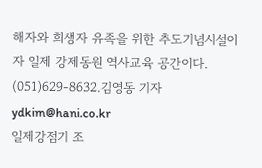해자와 희생자 유족을 위한 추도기념시설이자 일제 강제동원 역사교육 공간이다. (051)629-8632.김영동 기자 ydkim@hani.co.kr
일제강점기 조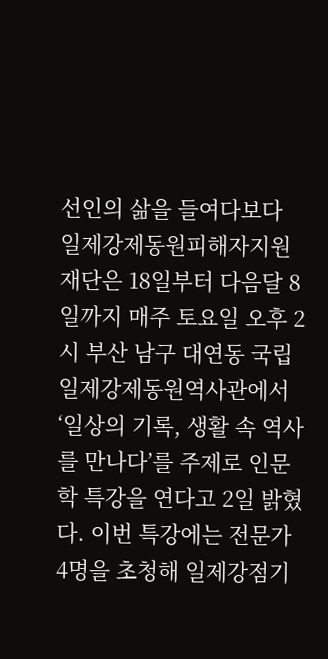선인의 삶을 들여다보다
일제강제동원피해자지원재단은 18일부터 다음달 8일까지 매주 토요일 오후 2시 부산 남구 대연동 국립일제강제동원역사관에서 ‘일상의 기록, 생활 속 역사를 만나다’를 주제로 인문학 특강을 연다고 2일 밝혔다. 이번 특강에는 전문가 4명을 초청해 일제강점기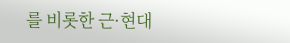를 비롯한 근·현대